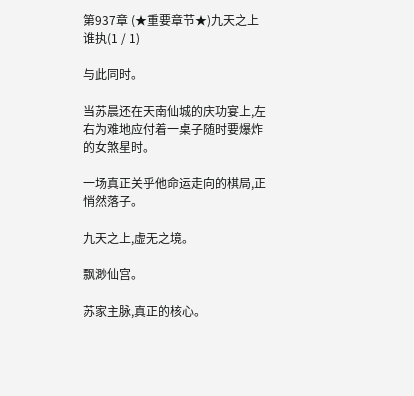第937章 (★重要章节★)九天之上谁执(1 / 1)

与此同时。

当苏晨还在天南仙城的庆功宴上,左右为难地应付着一桌子随时要爆炸的女煞星时。

一场真正关乎他命运走向的棋局,正悄然落子。

九天之上,虚无之境。

飘渺仙宫。

苏家主脉,真正的核心。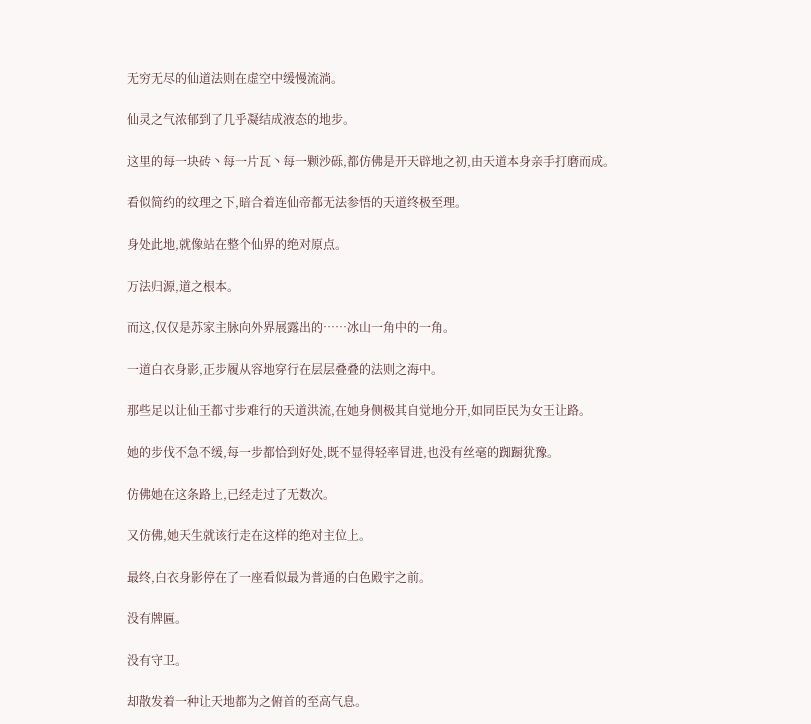无穷无尽的仙道法则在虚空中缓慢流淌。

仙灵之气浓郁到了几乎凝结成液态的地步。

这里的每一块砖丶每一片瓦丶每一颗沙砾,都仿佛是开天辟地之初,由天道本身亲手打磨而成。

看似简约的纹理之下,暗合着连仙帝都无法参悟的天道终极至理。

身处此地,就像站在整个仙界的绝对原点。

万法归源,道之根本。

而这,仅仅是苏家主脉向外界展露出的……冰山一角中的一角。

一道白衣身影,正步履从容地穿行在层层叠叠的法则之海中。

那些足以让仙王都寸步难行的天道洪流,在她身侧极其自觉地分开,如同臣民为女王让路。

她的步伐不急不缓,每一步都恰到好处,既不显得轻率冒进,也没有丝毫的踟蹰犹豫。

仿佛她在这条路上,已经走过了无数次。

又仿佛,她天生就该行走在这样的绝对主位上。

最终,白衣身影停在了一座看似最为普通的白色殿宇之前。

没有牌匾。

没有守卫。

却散发着一种让天地都为之俯首的至高气息。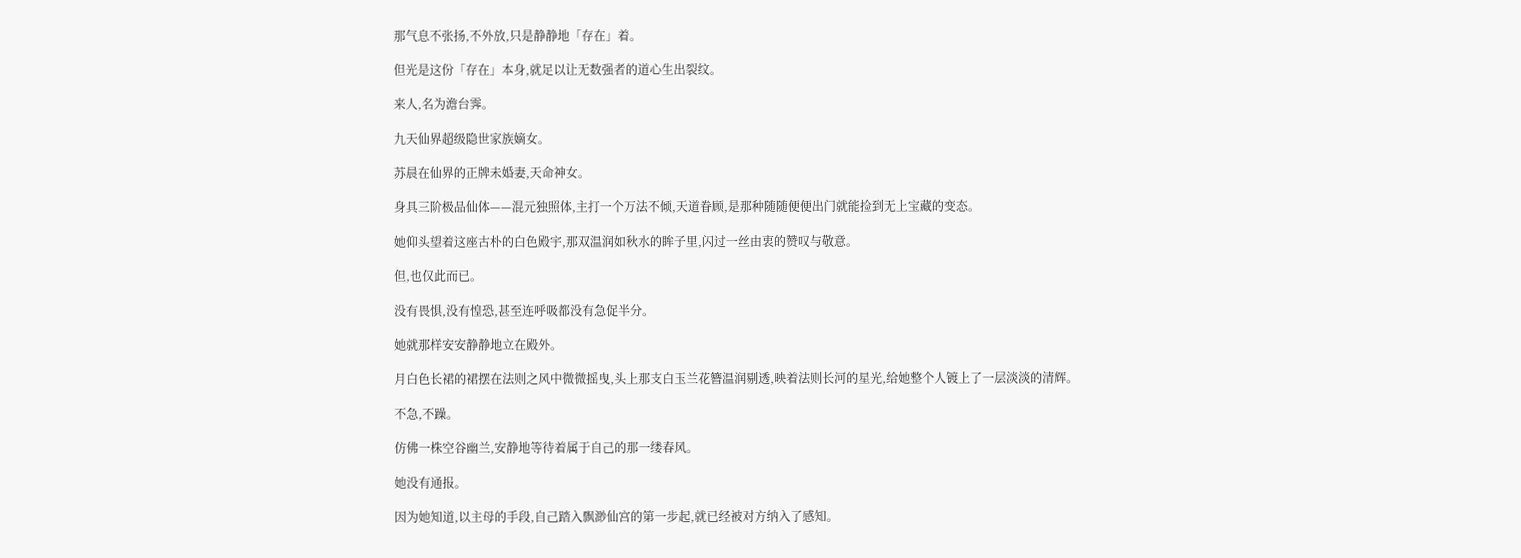那气息不张扬,不外放,只是静静地「存在」着。

但光是这份「存在」本身,就足以让无数强者的道心生出裂纹。

来人,名为澹台霁。

九天仙界超级隐世家族嫡女。

苏晨在仙界的正牌未婚妻,天命神女。

身具三阶极品仙体——混元独照体,主打一个万法不倾,天道眷顾,是那种随随便便出门就能捡到无上宝藏的变态。

她仰头望着这座古朴的白色殿宇,那双温润如秋水的眸子里,闪过一丝由衷的赞叹与敬意。

但,也仅此而已。

没有畏惧,没有惶恐,甚至连呼吸都没有急促半分。

她就那样安安静静地立在殿外。

月白色长裙的裙摆在法则之风中微微摇曳,头上那支白玉兰花簪温润剔透,映着法则长河的星光,给她整个人镀上了一层淡淡的清辉。

不急,不躁。

仿佛一株空谷幽兰,安静地等待着属于自己的那一缕春风。

她没有通报。

因为她知道,以主母的手段,自己踏入飘渺仙宫的第一步起,就已经被对方纳入了感知。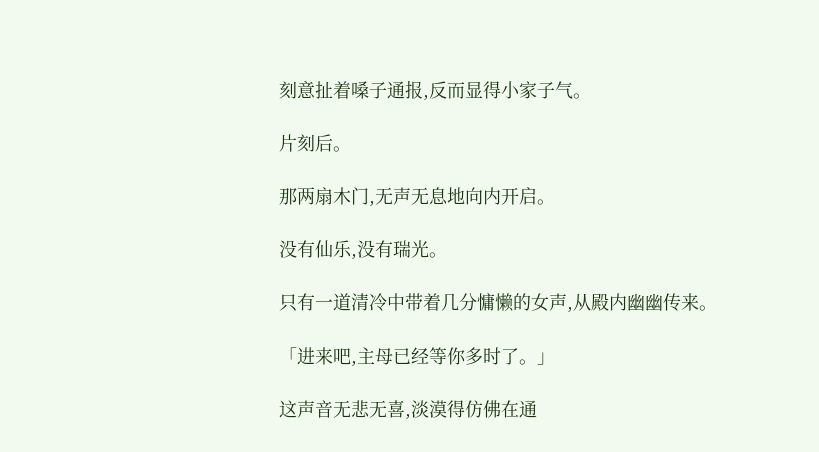刻意扯着嗓子通报,反而显得小家子气。

片刻后。

那两扇木门,无声无息地向内开启。

没有仙乐,没有瑞光。

只有一道清冷中带着几分慵懒的女声,从殿内幽幽传来。

「进来吧,主母已经等你多时了。」

这声音无悲无喜,淡漠得仿佛在通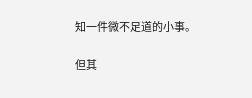知一件微不足道的小事。

但其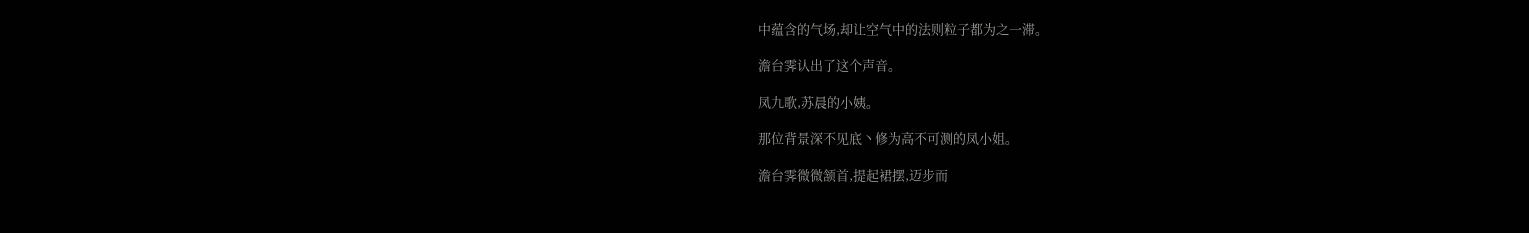中蕴含的气场,却让空气中的法则粒子都为之一滞。

澹台霁认出了这个声音。

凤九歌,苏晨的小姨。

那位背景深不见底丶修为高不可测的凤小姐。

澹台霁微微颔首,提起裙摆,迈步而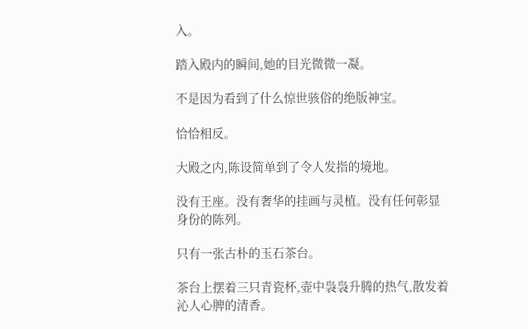入。

踏入殿内的瞬间,她的目光微微一凝。

不是因为看到了什么惊世骇俗的绝版神宝。

恰恰相反。

大殿之内,陈设简单到了令人发指的境地。

没有王座。没有奢华的挂画与灵植。没有任何彰显身份的陈列。

只有一张古朴的玉石茶台。

茶台上摆着三只青瓷杯,壶中袅袅升腾的热气,散发着沁人心脾的清香。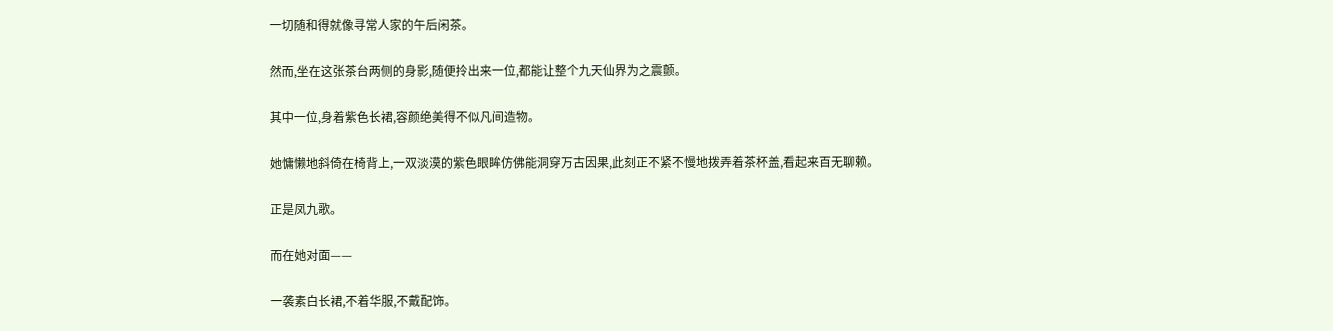一切随和得就像寻常人家的午后闲茶。

然而,坐在这张茶台两侧的身影,随便拎出来一位,都能让整个九天仙界为之震颤。

其中一位,身着紫色长裙,容颜绝美得不似凡间造物。

她慵懒地斜倚在椅背上,一双淡漠的紫色眼眸仿佛能洞穿万古因果,此刻正不紧不慢地拨弄着茶杯盖,看起来百无聊赖。

正是凤九歌。

而在她对面——

一袭素白长裙,不着华服,不戴配饰。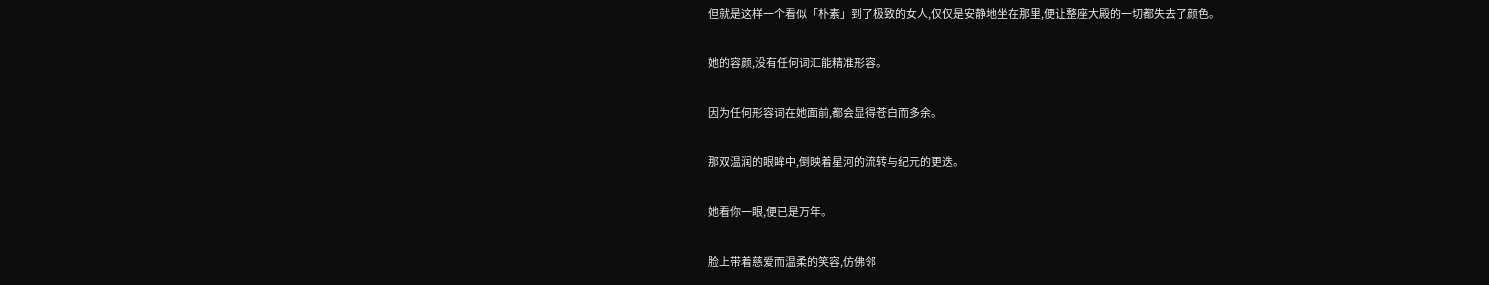但就是这样一个看似「朴素」到了极致的女人,仅仅是安静地坐在那里,便让整座大殿的一切都失去了颜色。

她的容颜,没有任何词汇能精准形容。

因为任何形容词在她面前,都会显得苍白而多余。

那双温润的眼眸中,倒映着星河的流转与纪元的更迭。

她看你一眼,便已是万年。

脸上带着慈爱而温柔的笑容,仿佛邻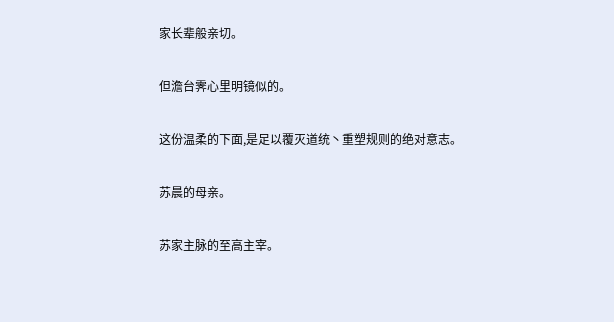家长辈般亲切。

但澹台霁心里明镜似的。

这份温柔的下面,是足以覆灭道统丶重塑规则的绝对意志。

苏晨的母亲。

苏家主脉的至高主宰。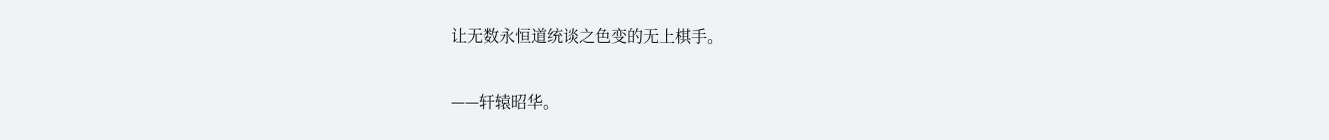让无数永恒道统谈之色变的无上棋手。

——轩辕昭华。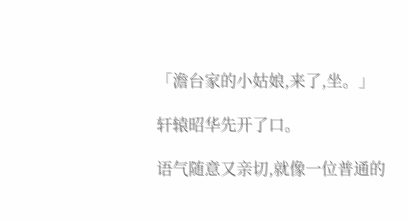「澹台家的小姑娘,来了,坐。」

轩辕昭华先开了口。

语气随意又亲切,就像一位普通的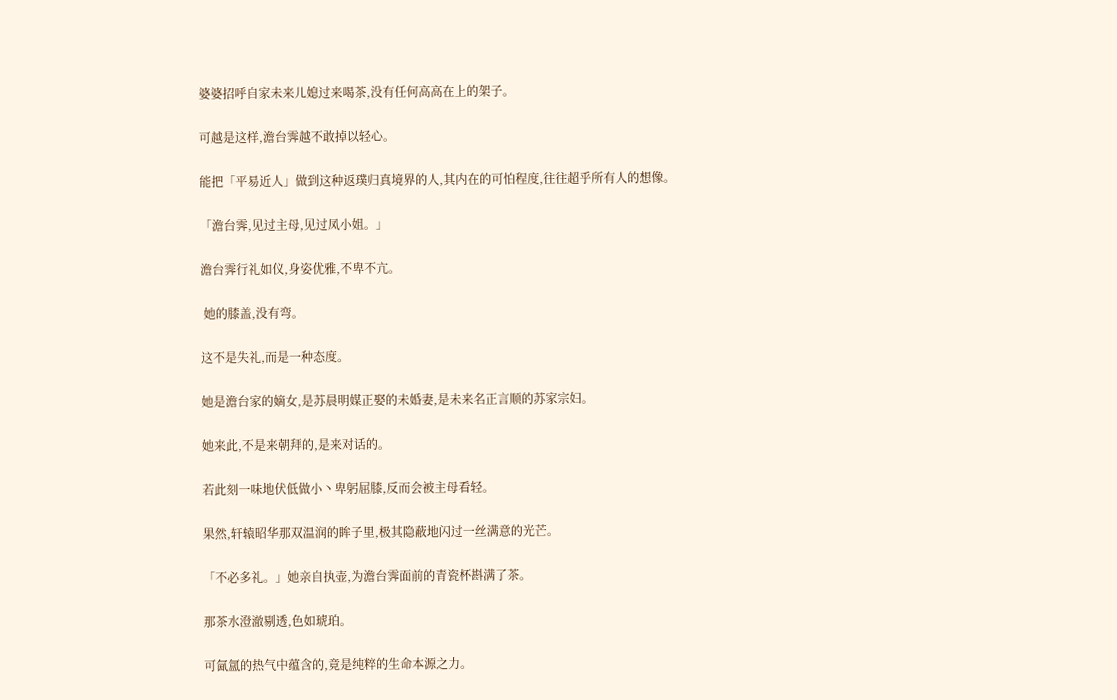婆婆招呼自家未来儿媳过来喝茶,没有任何高高在上的架子。

可越是这样,澹台霁越不敢掉以轻心。

能把「平易近人」做到这种返璞归真境界的人,其内在的可怕程度,往往超乎所有人的想像。

「澹台霁,见过主母,见过凤小姐。」

澹台霁行礼如仪,身姿优雅,不卑不亢。

 她的膝盖,没有弯。

这不是失礼,而是一种态度。

她是澹台家的嫡女,是苏晨明媒正娶的未婚妻,是未来名正言顺的苏家宗妇。

她来此,不是来朝拜的,是来对话的。

若此刻一味地伏低做小丶卑躬屈膝,反而会被主母看轻。

果然,轩辕昭华那双温润的眸子里,极其隐蔽地闪过一丝满意的光芒。

「不必多礼。」她亲自执壶,为澹台霁面前的青瓷杯斟满了茶。

那茶水澄澈剔透,色如琥珀。

可氤氲的热气中蕴含的,竟是纯粹的生命本源之力。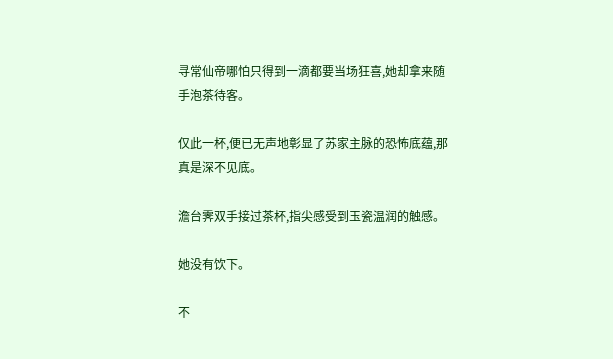寻常仙帝哪怕只得到一滴都要当场狂喜,她却拿来随手泡茶待客。

仅此一杯,便已无声地彰显了苏家主脉的恐怖底蕴,那真是深不见底。

澹台霁双手接过茶杯,指尖感受到玉瓷温润的触感。

她没有饮下。

不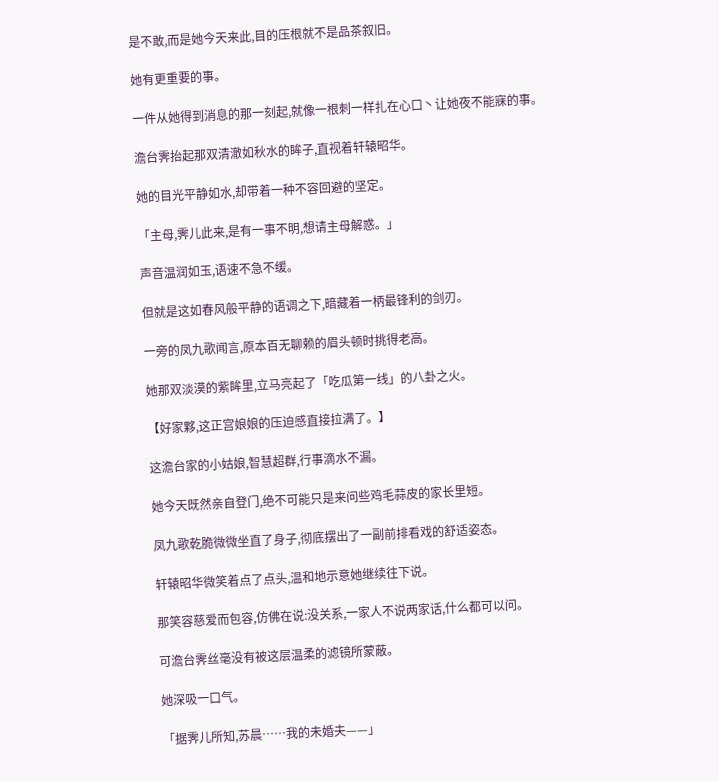是不敢,而是她今天来此,目的压根就不是品茶叙旧。

她有更重要的事。

一件从她得到消息的那一刻起,就像一根刺一样扎在心口丶让她夜不能寐的事。

澹台霁抬起那双清澈如秋水的眸子,直视着轩辕昭华。

她的目光平静如水,却带着一种不容回避的坚定。

「主母,霁儿此来,是有一事不明,想请主母解惑。」

声音温润如玉,语速不急不缓。

但就是这如春风般平静的语调之下,暗藏着一柄最锋利的剑刃。

一旁的凤九歌闻言,原本百无聊赖的眉头顿时挑得老高。

她那双淡漠的紫眸里,立马亮起了「吃瓜第一线」的八卦之火。

【好家夥,这正宫娘娘的压迫感直接拉满了。】

这澹台家的小姑娘,智慧超群,行事滴水不漏。

她今天既然亲自登门,绝不可能只是来问些鸡毛蒜皮的家长里短。

凤九歌乾脆微微坐直了身子,彻底摆出了一副前排看戏的舒适姿态。

轩辕昭华微笑着点了点头,温和地示意她继续往下说。

那笑容慈爱而包容,仿佛在说:没关系,一家人不说两家话,什么都可以问。

可澹台霁丝毫没有被这层温柔的滤镜所蒙蔽。

她深吸一口气。

「据霁儿所知,苏晨……我的未婚夫——」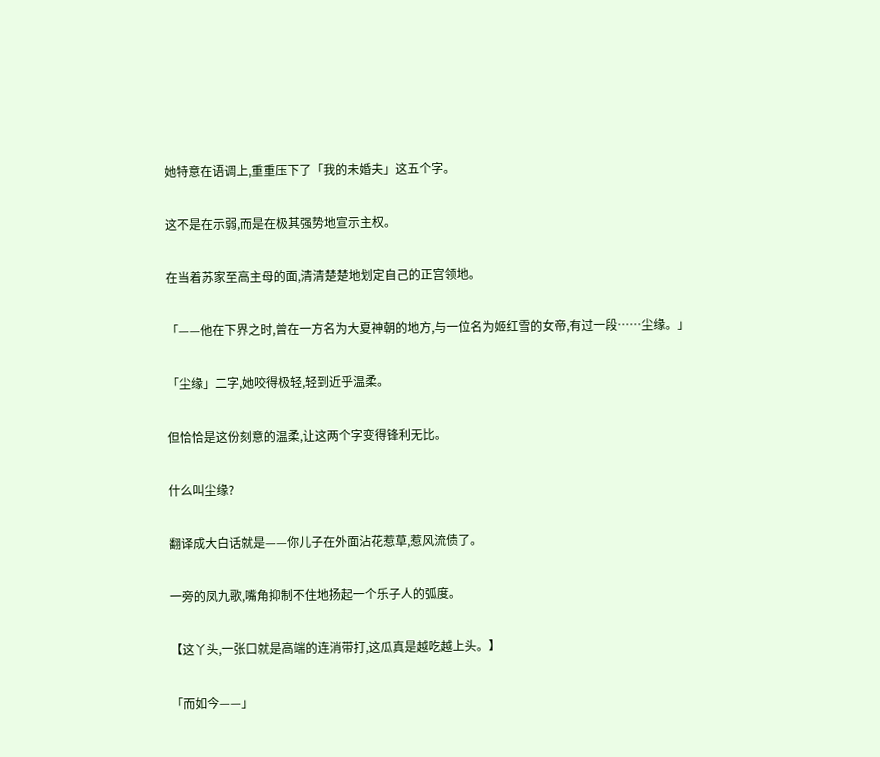她特意在语调上,重重压下了「我的未婚夫」这五个字。

这不是在示弱,而是在极其强势地宣示主权。

在当着苏家至高主母的面,清清楚楚地划定自己的正宫领地。

「——他在下界之时,曾在一方名为大夏神朝的地方,与一位名为姬红雪的女帝,有过一段……尘缘。」

「尘缘」二字,她咬得极轻,轻到近乎温柔。

但恰恰是这份刻意的温柔,让这两个字变得锋利无比。

什么叫尘缘?

翻译成大白话就是——你儿子在外面沾花惹草,惹风流债了。

一旁的凤九歌,嘴角抑制不住地扬起一个乐子人的弧度。

【这丫头,一张口就是高端的连消带打,这瓜真是越吃越上头。】

「而如今——」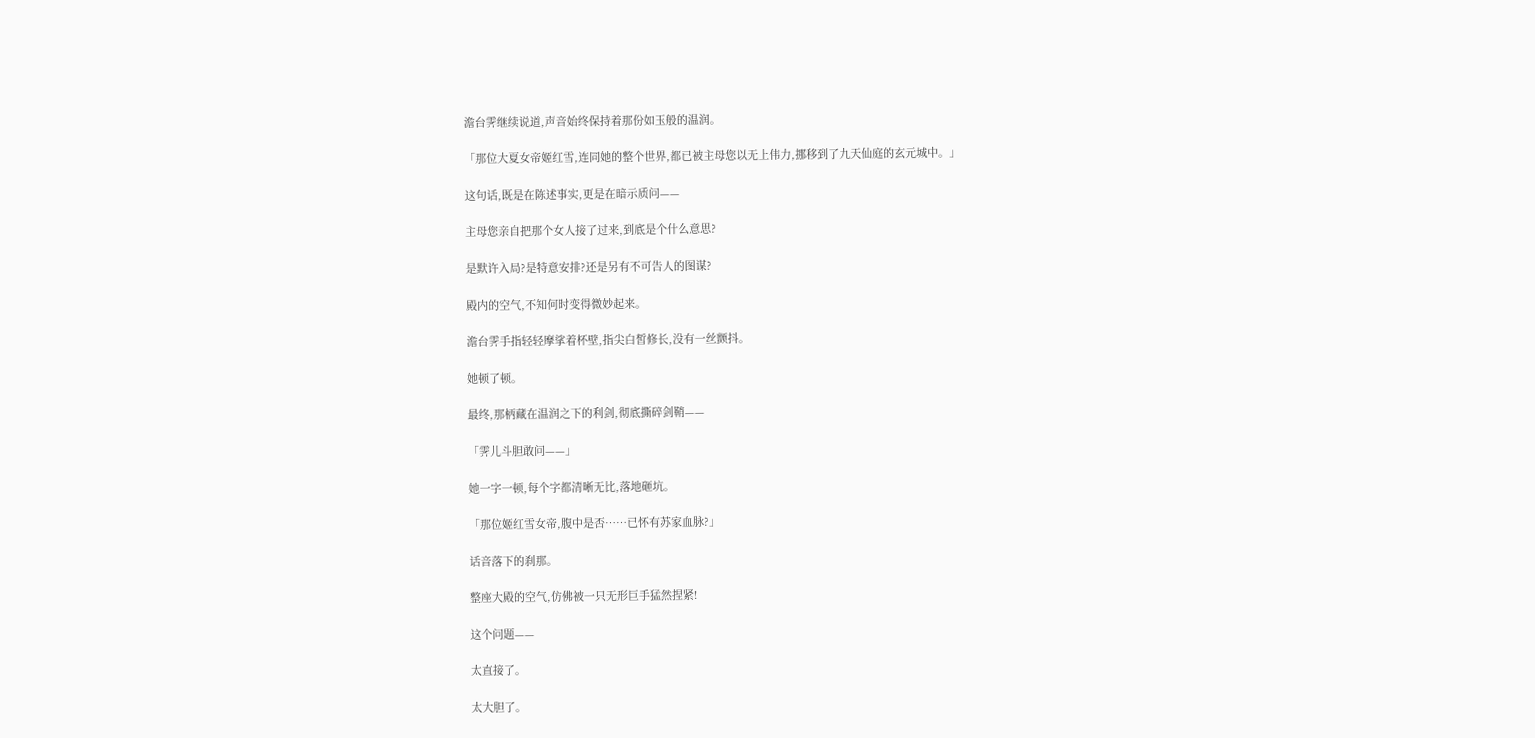澹台霁继续说道,声音始终保持着那份如玉般的温润。

「那位大夏女帝姬红雪,连同她的整个世界,都已被主母您以无上伟力,挪移到了九天仙庭的玄元城中。」

这句话,既是在陈述事实,更是在暗示质问——

主母您亲自把那个女人接了过来,到底是个什么意思?

是默许入局?是特意安排?还是另有不可告人的图谋?

殿内的空气,不知何时变得微妙起来。

澹台霁手指轻轻摩挲着杯壁,指尖白皙修长,没有一丝颤抖。

她顿了顿。

最终,那柄藏在温润之下的利剑,彻底撕碎剑鞘——

「霁儿斗胆敢问——」

她一字一顿,每个字都清晰无比,落地砸坑。

「那位姬红雪女帝,腹中是否……已怀有苏家血脉?」

话音落下的刹那。

整座大殿的空气,仿佛被一只无形巨手猛然捏紧!

这个问题——

太直接了。

太大胆了。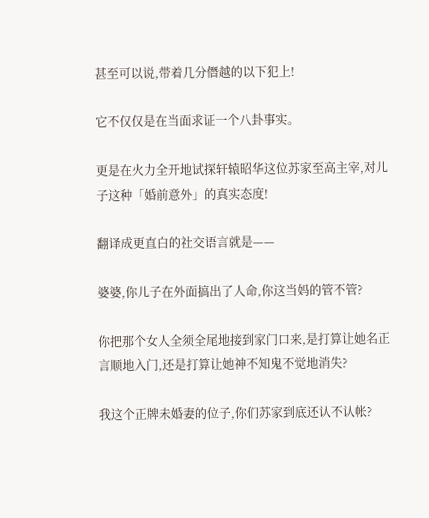甚至可以说,带着几分僭越的以下犯上!

它不仅仅是在当面求证一个八卦事实。

更是在火力全开地试探轩辕昭华这位苏家至高主宰,对儿子这种「婚前意外」的真实态度!

翻译成更直白的社交语言就是——

婆婆,你儿子在外面搞出了人命,你这当妈的管不管?

你把那个女人全须全尾地接到家门口来,是打算让她名正言顺地入门,还是打算让她神不知鬼不觉地消失?

我这个正牌未婚妻的位子,你们苏家到底还认不认帐?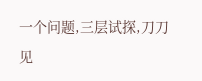一个问题,三层试探,刀刀见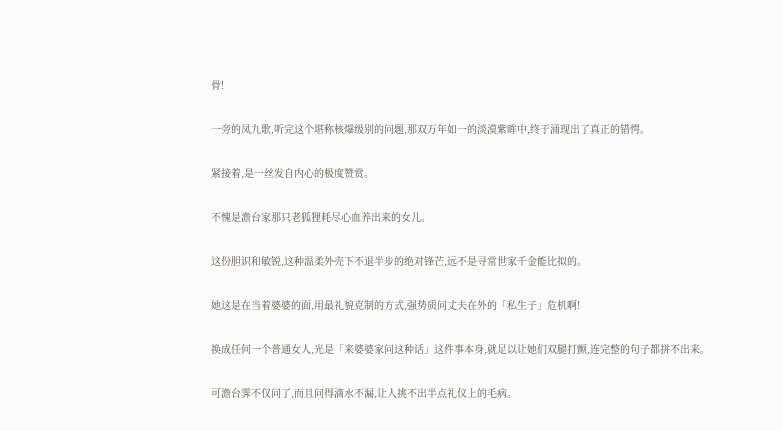骨!

一旁的凤九歌,听完这个堪称核爆级别的问题,那双万年如一的淡漠紫眸中,终于涌现出了真正的错愕。

紧接着,是一丝发自内心的极度赞赏。

不愧是澹台家那只老狐狸耗尽心血养出来的女儿。

这份胆识和敏锐,这种温柔外壳下不退半步的绝对锋芒,远不是寻常世家千金能比拟的。

她这是在当着婆婆的面,用最礼貌克制的方式,强势质问丈夫在外的「私生子」危机啊!

换成任何一个普通女人,光是「来婆婆家问这种话」这件事本身,就足以让她们双腿打颤,连完整的句子都拼不出来。

可澹台霁不仅问了,而且问得滴水不漏,让人挑不出半点礼仪上的毛病。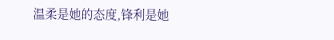温柔是她的态度,锋利是她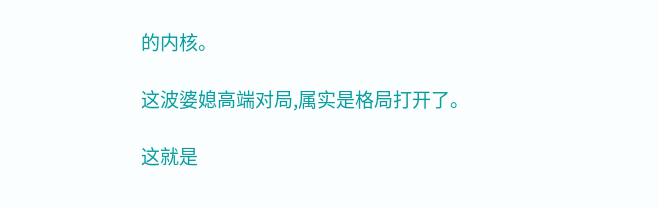的内核。

这波婆媳高端对局,属实是格局打开了。

这就是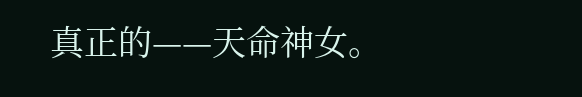真正的——天命神女。